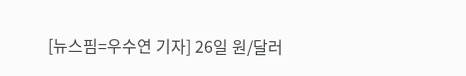[뉴스핌=우수연 기자] 26일 원/달러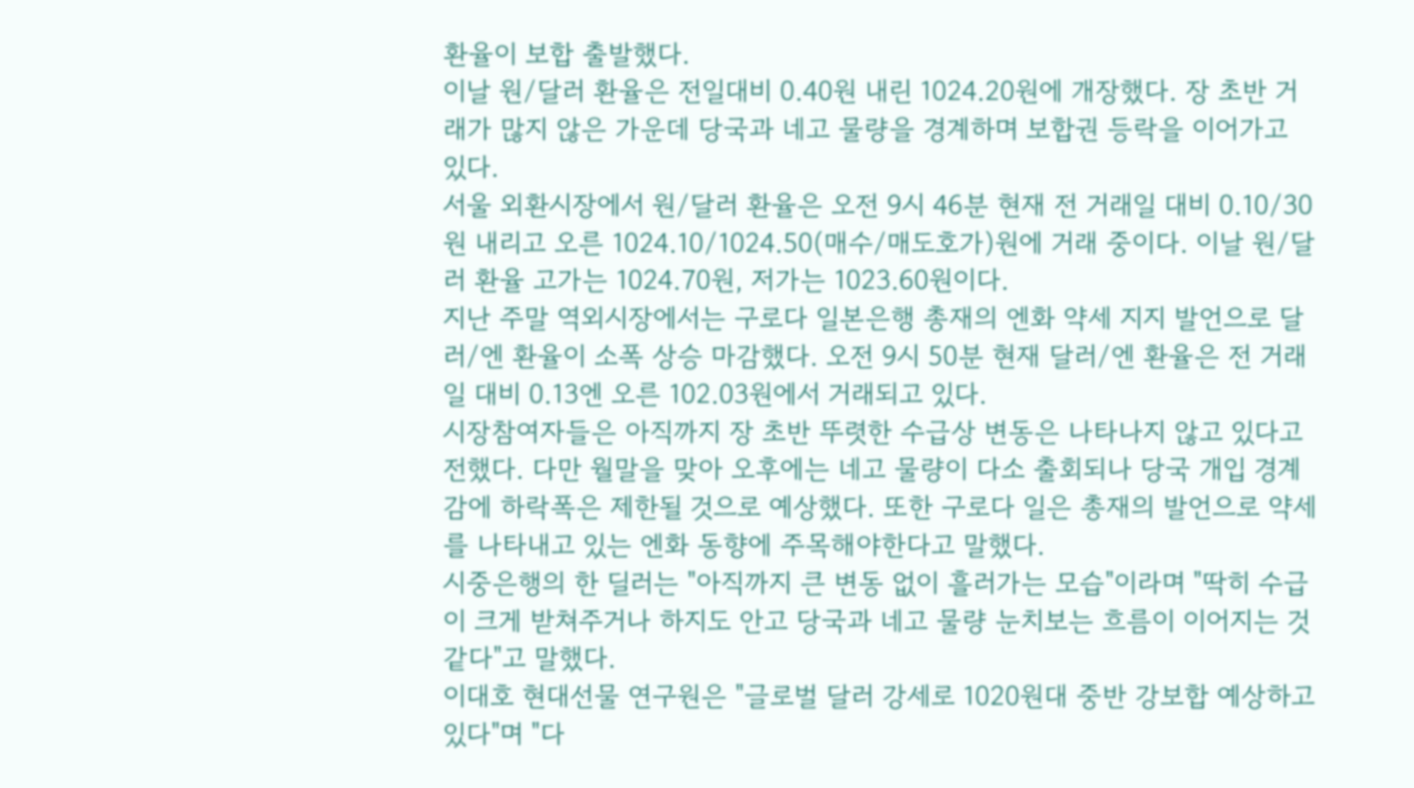환율이 보합 출발했다.
이날 원/달러 환율은 전일대비 0.40원 내린 1024.20원에 개장했다. 장 초반 거래가 많지 않은 가운데 당국과 네고 물량을 경계하며 보합권 등락을 이어가고 있다.
서울 외환시장에서 원/달러 환율은 오전 9시 46분 현재 전 거래일 대비 0.10/30원 내리고 오른 1024.10/1024.50(매수/매도호가)원에 거래 중이다. 이날 원/달러 환율 고가는 1024.70원, 저가는 1023.60원이다.
지난 주말 역외시장에서는 구로다 일본은행 총재의 엔화 약세 지지 발언으로 달러/엔 환율이 소폭 상승 마감했다. 오전 9시 50분 현재 달러/엔 환율은 전 거래일 대비 0.13엔 오른 102.03원에서 거래되고 있다.
시장참여자들은 아직까지 장 초반 뚜렷한 수급상 변동은 나타나지 않고 있다고 전했다. 다만 월말을 맞아 오후에는 네고 물량이 다소 출회되나 당국 개입 경계감에 하락폭은 제한될 것으로 예상했다. 또한 구로다 일은 총재의 발언으로 약세를 나타내고 있는 엔화 동향에 주목해야한다고 말했다.
시중은행의 한 딜러는 "아직까지 큰 변동 없이 흘러가는 모습"이라며 "딱히 수급이 크게 받쳐주거나 하지도 안고 당국과 네고 물량 눈치보는 흐름이 이어지는 것 같다"고 말했다.
이대호 현대선물 연구원은 "글로벌 달러 강세로 1020원대 중반 강보합 예상하고 있다"며 "다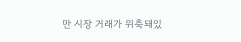만 시장 거래가 위축돼있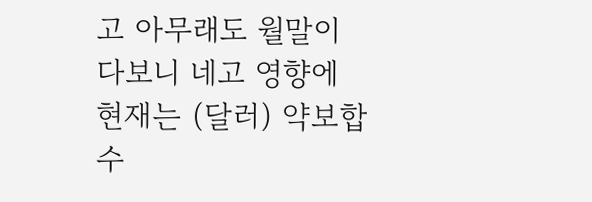고 아무래도 월말이다보니 네고 영향에 현재는 (달러) 약보합 수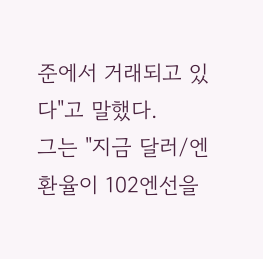준에서 거래되고 있다"고 말했다.
그는 "지금 달러/엔 환율이 102엔선을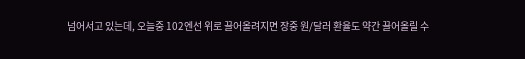넘어서고 있는데, 오늘중 102엔선 위로 끌어올려지면 장중 원/달러 환율도 약간 끌어올릴 수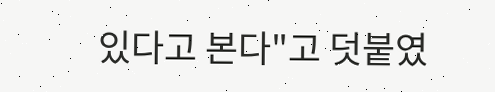있다고 본다"고 덧붙였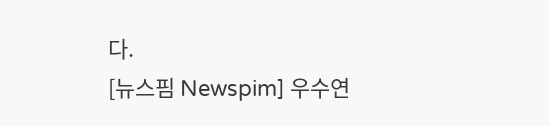다.
[뉴스핌 Newspim] 우수연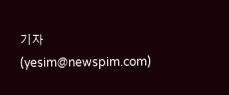기자 (yesim@newspim.com)